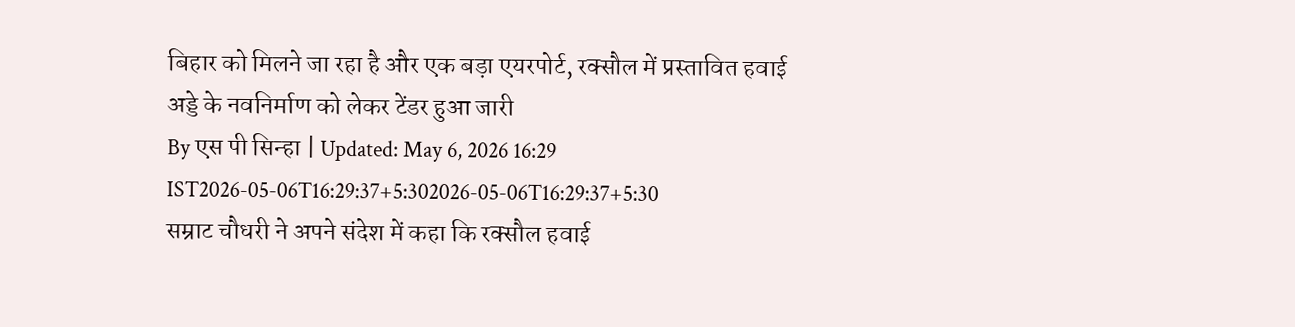बिहार को मिलने जा रहा है और एक बड़ा एयरपोर्ट, रक्सौल में प्रस्तावित हवाई अड्डे के नवनिर्माण को लेकर टेंडर हुआ जारी
By एस पी सिन्हा | Updated: May 6, 2026 16:29 IST2026-05-06T16:29:37+5:302026-05-06T16:29:37+5:30
सम्राट चौधरी ने अपने संदेश में कहा कि रक्सौल हवाई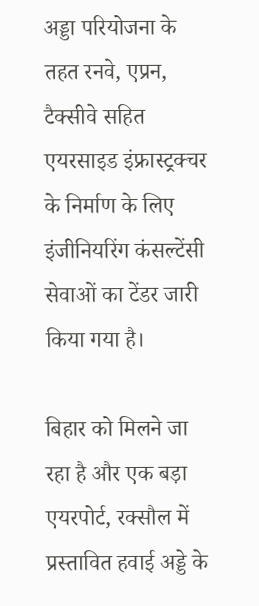अड्डा परियोजना के तहत रनवे, एप्रन, टैक्सीवे सहित एयरसाइड इंफ्रास्ट्रक्चर के निर्माण के लिए इंजीनियरिंग कंसल्टेंसी सेवाओं का टेंडर जारी किया गया है।

बिहार को मिलने जा रहा है और एक बड़ा एयरपोर्ट, रक्सौल में प्रस्तावित हवाई अड्डे के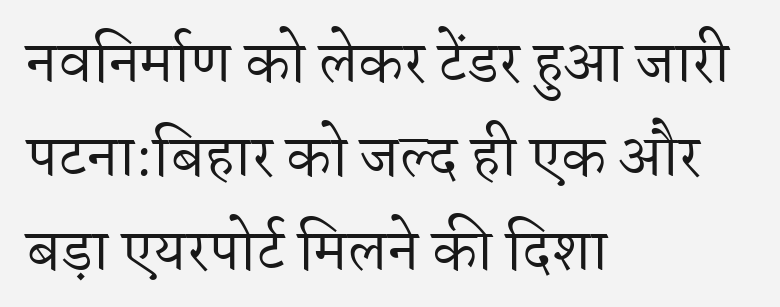नवनिर्माण को लेकर टेंडर हुआ जारी
पटना:बिहार को जल्द ही एक और बड़ा एयरपोर्ट मिलने की दिशा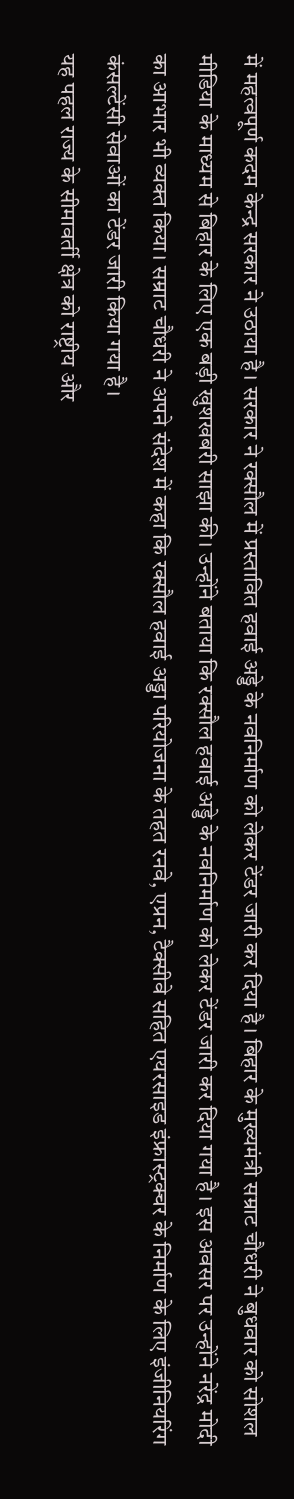में महत्वपूर्ण कदम केन्द्र सरकार ने उठाया है। सरकार ने रक्सौल में प्रस्तावित हवाई अड्डे के नवनिर्माण को लेकर टेंडर जारी कर दिया है। बिहार के मुख्यमंत्री सम्राट चौधरी ने बुधवार को सोशल मीडिया के माध्यम से बिहार के लिए एक बड़ी खुशखबरी साझा की। उन्होंने बताया कि रक्सौल हवाई अड्डे के नवनिर्माण को लेकर टेंडर जारी कर दिया गया है। इस अवसर पर उन्होंने नरेंद्र मोदी का आभार भी व्यक्त किया। सम्राट चौधरी ने अपने संदेश में कहा कि रक्सौल हवाई अड्डा परियोजना के तहत रनवे, एप्रन, टैक्सीवे सहित एयरसाइड इंफ्रास्ट्रक्चर के निर्माण के लिए इंजीनियरिंग कंसल्टेंसी सेवाओं का टेंडर जारी किया गया है।
यह पहल राज्य के सीमावर्ती क्षेत्र को राष्ट्रीय और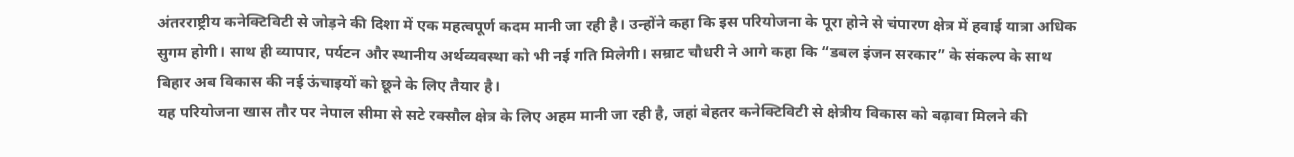अंतरराष्ट्रीय कनेक्टिविटी से जोड़ने की दिशा में एक महत्वपूर्ण कदम मानी जा रही है। उन्होंने कहा कि इस परियोजना के पूरा होने से चंपारण क्षेत्र में हवाई यात्रा अधिक सुगम होगी। साथ ही व्यापार, पर्यटन और स्थानीय अर्थव्यवस्था को भी नई गति मिलेगी। सम्राट चौधरी ने आगे कहा कि “डबल इंजन सरकार” के संकल्प के साथ बिहार अब विकास की नई ऊंचाइयों को छूने के लिए तैयार है।
यह परियोजना खास तौर पर नेपाल सीमा से सटे रक्सौल क्षेत्र के लिए अहम मानी जा रही है, जहां बेहतर कनेक्टिविटी से क्षेत्रीय विकास को बढ़ावा मिलने की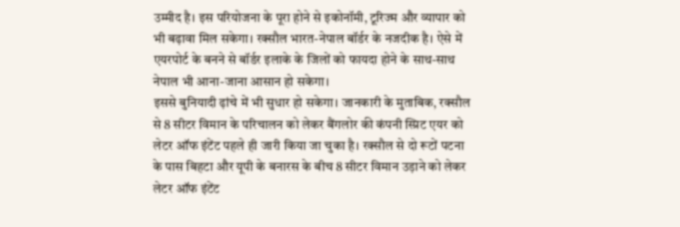उम्मीद है। इस परियोजना के पूरा होने से इकोनॉमी, टूरिज्म और व्यापार को भी बढ़ावा मिल सकेगा। रक्सौल भारत-नेपाल बॉर्डर के नजदीक है। ऐसे में एयरपोर्ट के बनने से बॉर्डर इलाके के जिलों को फायदा होने के साथ-साथ नेपाल भी आना-जाना आसान हो सकेगा।
इससे बुनियादी ढ़ांचे में भी सुधार हो सकेगा। जानकारी के मुताबिक, रक्सौल से 8 सीटर विमान के परिचालन को लेकर बैंगलोर की कंपनी स्प्रिट एयर को लेटर ऑफ इंटेंट पहले ही जारी किया जा चुका है। रक्सौल से दो रूटों पटना के पास बिहटा और यूपी के बनारस के बीच 8 सीटर विमान उड़ाने को लेकर लेटर ऑफ इंटेंट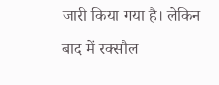जारी किया गया है। लेकिन बाद में रक्सौल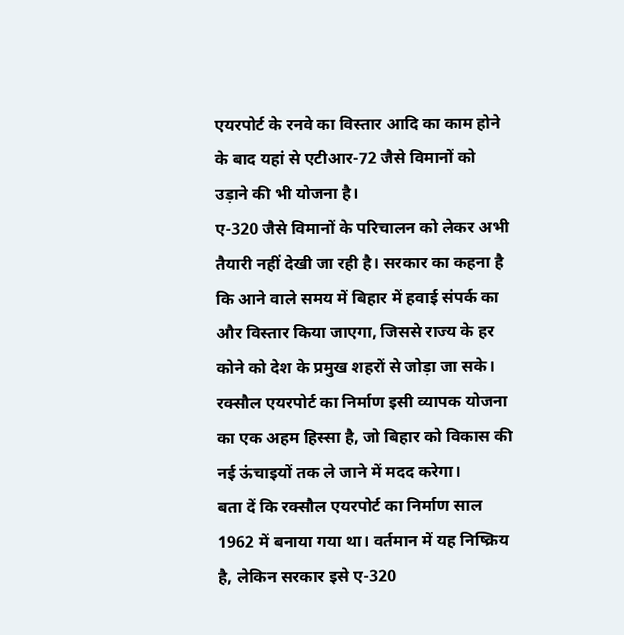एयरपोर्ट के रनवे का विस्तार आदि का काम होने के बाद यहां से एटीआर-72 जैसे विमानों को उड़ाने की भी योजना है।
ए-320 जैसे विमानों के परिचालन को लेकर अभी तैयारी नहीं देखी जा रही है। सरकार का कहना है कि आने वाले समय में बिहार में हवाई संपर्क का और विस्तार किया जाएगा, जिससे राज्य के हर कोने को देश के प्रमुख शहरों से जोड़ा जा सके। रक्सौल एयरपोर्ट का निर्माण इसी व्यापक योजना का एक अहम हिस्सा है, जो बिहार को विकास की नई ऊंचाइयों तक ले जाने में मदद करेगा।
बता दें कि रक्सौल एयरपोर्ट का निर्माण साल 1962 में बनाया गया था। वर्तमान में यह निष्क्रिय है, लेकिन सरकार इसे ए-320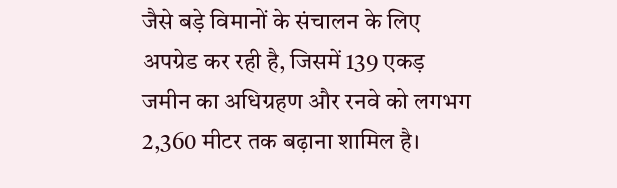जैसे बड़े विमानों के संचालन के लिए अपग्रेड कर रही है, जिसमें 139 एकड़ जमीन का अधिग्रहण और रनवे को लगभग 2,360 मीटर तक बढ़ाना शामिल है।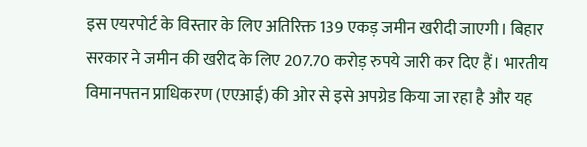इस एयरपोर्ट के विस्तार के लिए अतिरिक्त 139 एकड़ जमीन खरीदी जाएगी। बिहार सरकार ने जमीन की खरीद के लिए 207.70 करोड़ रुपये जारी कर दिए हैं। भारतीय विमानपत्तन प्राधिकरण (एएआई) की ओर से इसे अपग्रेड किया जा रहा है और यह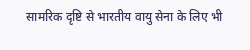सामरिक दृष्टि से भारतीय वायु सेना के लिए भी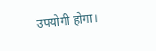उपयोगी होगा।